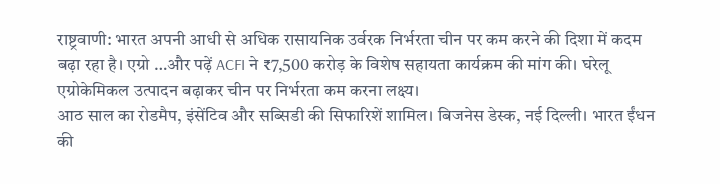राष्ट्रवाणी: भारत अपनी आधी से अधिक रासायनिक उर्वरक निर्भरता चीन पर कम करने की दिशा में कदम बढ़ा रहा है। एग्रो …और पढ़ें ACFI ने ₹7,500 करोड़ के विशेष सहायता कार्यक्रम की मांग की। घरेलू एग्रोकेमिकल उत्पादन बढ़ाकर चीन पर निर्भरता कम करना लक्ष्य।
आठ साल का रोडमैप, इंसेंटिव और सब्सिडी की सिफारिशें शामिल। बिजनेस डेस्क, नई दिल्ली। भारत ईंधन की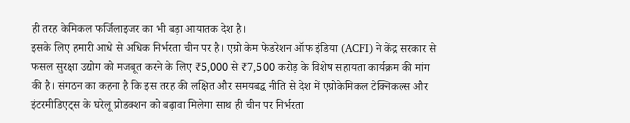ही तरह केमिकल फर्जिलाइजर का भी बड़ा आयातक देश है।
इसके लिए हमारी आधे से अधिक निर्भरता चीन पर है। एग्रो केम फेडरेशन ऑफ इंडिया (ACFI) ने केंद्र सरकार से फसल सुरक्षा उद्योग को मजबूत करने के लिए ₹5,000 से ₹7,500 करोड़ के विशेष सहायता कार्यक्रम की मांग की है। संगठन का कहना है कि इस तरह की लक्षित और समयबद्ध नीति से देश में एग्रोकेमिकल टेक्निकल्स और इंटरमीडिएट्स के घरेलू प्रोडक्शन को बढ़ावा मिलेगा साथ ही चीन पर निर्भरता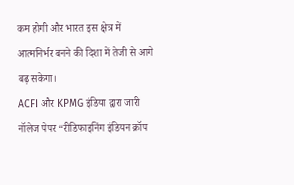कम होगी और भारत इस क्षेत्र में आत्मनिर्भर बनने की दिशा में तेजी से आगे बढ़ सकेगा।
ACFI और KPMG इंडिया द्वारा जारी नॉलेज पेपर “रीडिफाइनिंग इंडियन क्रॉप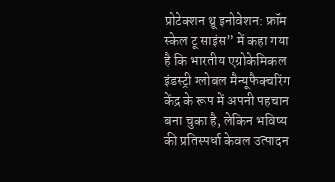प्रोटेक्शन थ्रू इनोवेशन: फ्रॉम स्केल टू साइंस” में कहा गया है कि भारतीय एग्रोकेमिकल इंडस्ट्री ग्लोबल मैन्यूफैक्चरिंग केंद्र के रूप में अपनी पहचान बना चुका है, लेकिन भविष्य की प्रतिस्पर्धा केवल उत्पादन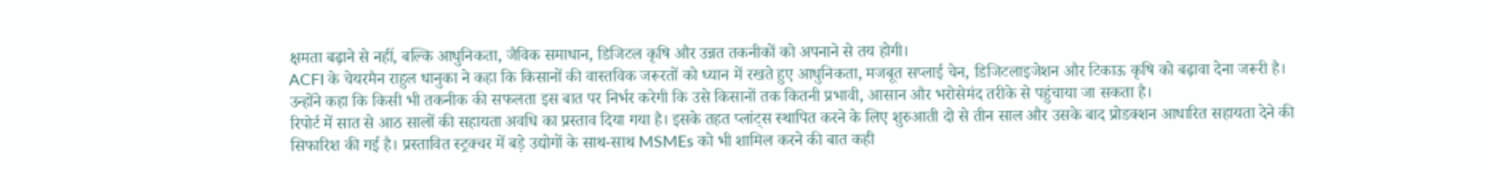क्षमता बढ़ाने से नहीं, बल्कि आधुनिकता, जैविक समाधान, डिजिटल कृषि और उन्नत तकनीकों को अपनाने से तय होगी।
ACFI के चेयरमैन राहुल धानुका ने कहा कि किसानों की वास्तविक जरूरतों को ध्यान में रखते हुए आधुनिकता, मजबूत सप्लाई चेन, डिजिटलाइजेशन और टिकाऊ कृषि को बढ़ावा देना जरूरी है। उन्होंने कहा कि किसी भी तकनीक की सफलता इस बात पर निर्भर करेगी कि उसे किसानों तक कितनी प्रभावी, आसान और भरोसेमंद तरीके से पहुंचाया जा सकता है।
रिपोर्ट में सात से आठ सालों की सहायता अवधि का प्रस्ताव दिया गया है। इसके तहत प्लांट्स स्थापित करने के लिए शुरुआती दो से तीन साल और उसके बाद प्रोडक्शन आधारित सहायता देने की सिफारिश की गई है। प्रस्तावित स्ट्रक्चर में बड़े उद्योगों के साथ-साथ MSMEs को भी शामिल करने की बात कही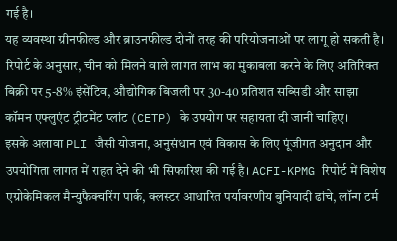गई है।
यह व्यवस्था ग्रीनफील्ड और ब्राउनफील्ड दोनों तरह की परियोजनाओं पर लागू हो सकती है। रिपोर्ट के अनुसार, चीन को मिलने वाले लागत लाभ का मुकाबला करने के लिए अतिरिक्त बिक्री पर 5-8% इंसेंटिव, औद्योगिक बिजली पर 30-40 प्रतिशत सब्सिडी और साझा कॉमन एफ्लुएंट ट्रीटमेंट प्लांट (CETP) के उपयोग पर सहायता दी जानी चाहिए।
इसके अलावा PLI जैसी योजना, अनुसंधान एवं विकास के लिए पूंजीगत अनुदान और उपयोगिता लागत में राहत देने की भी सिफारिश की गई है। ACFI-KPMG रिपोर्ट में विशेष एग्रोकेमिकल मैन्युफैक्चरिंग पार्क, क्लस्टर आधारित पर्यावरणीय बुनियादी ढांचे, लॉन्ग टर्म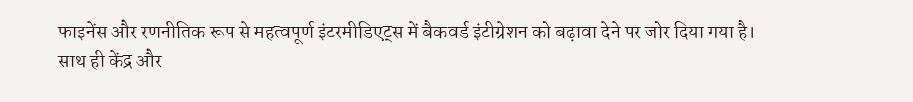फाइनेंस और रणनीतिक रूप से महत्वपूर्ण इंटरमीडिएट्स में बैकवर्ड इंटीग्रेशन को बढ़ावा देने पर जोर दिया गया है।
साथ ही केंद्र और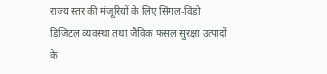राज्य स्तर की मंजूरियों के लिए सिंगल-विंडो डिजिटल व्यवस्था तथा जैविक फसल सुरक्षा उत्पादों के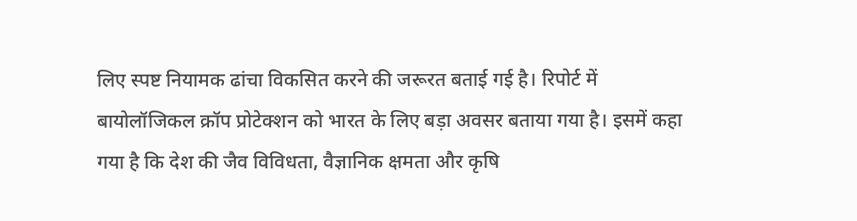लिए स्पष्ट नियामक ढांचा विकसित करने की जरूरत बताई गई है। रिपोर्ट में बायोलॉजिकल क्रॉप प्रोटेक्शन को भारत के लिए बड़ा अवसर बताया गया है। इसमें कहा गया है कि देश की जैव विविधता, वैज्ञानिक क्षमता और कृषि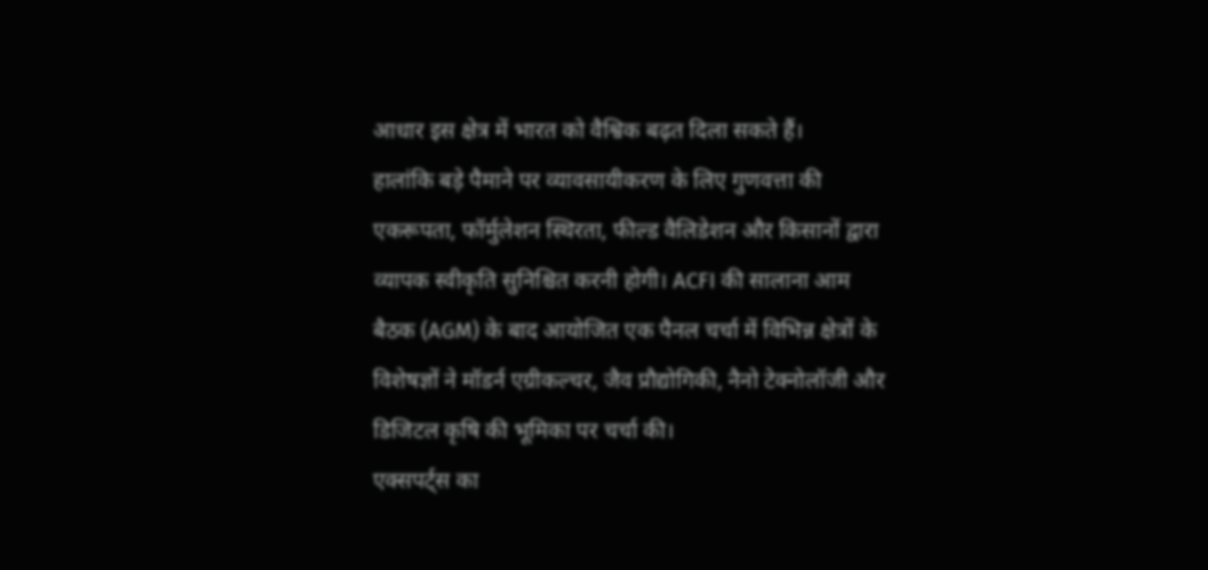आधार इस क्षेत्र में भारत को वैश्विक बढ़त दिला सकते हैं।
हालांकि बड़े पैमाने पर व्यावसायीकरण के लिए गुणवत्ता की एकरूपता, फॉर्मुलेशन स्थिरता, फील्ड वैलिडेशन और किसानों द्वारा व्यापक स्वीकृति सुनिश्चित करनी होगी। ACFI की सालाना आम बैठक (AGM) के बाद आयोजित एक पैनल चर्चा में विभिन्न क्षेत्रों के विशेषज्ञों ने मॉडर्न एग्रीकल्चर, जैव प्रौद्योगिकी, नैनो टेक्नोलॉजी और डिजिटल कृषि की भूमिका पर चर्चा की।
एक्सपर्ट्स का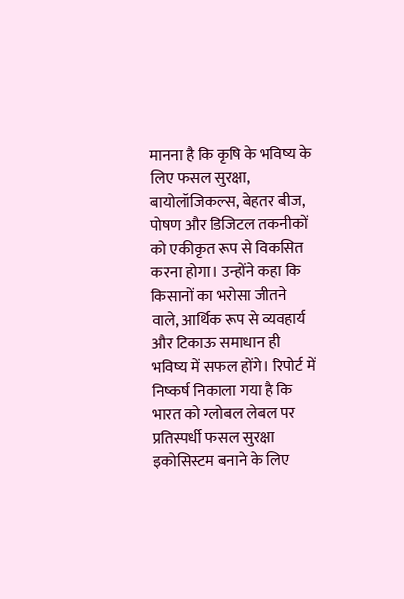मानना है कि कृषि के भविष्य के लिए फसल सुरक्षा, बायोलॉजिकल्स, बेहतर बीज, पोषण और डिजिटल तकनीकों को एकीकृत रूप से विकसित करना होगा। उन्होंने कहा कि किसानों का भरोसा जीतने वाले, आर्थिक रूप से व्यवहार्य और टिकाऊ समाधान ही भविष्य में सफल होंगे। रिपोर्ट में निष्कर्ष निकाला गया है कि भारत को ग्लोबल लेबल पर प्रतिस्पर्धी फसल सुरक्षा इकोसिस्टम बनाने के लिए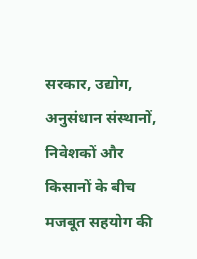सरकार, उद्योग, अनुसंधान संस्थानों, निवेशकों और किसानों के बीच मजबूत सहयोग की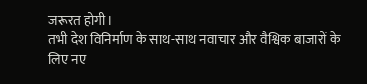जरूरत होगी।
तभी देश विनिर्माण के साथ-साथ नवाचार और वैश्विक बाजारों के लिए नए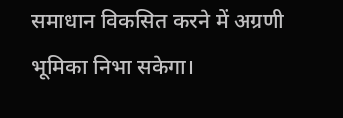समाधान विकसित करने में अग्रणी भूमिका निभा सकेगा।